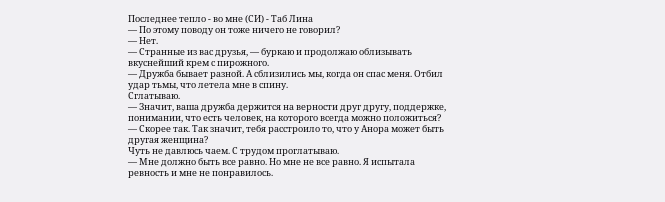Последнее тепло - во мне (СИ) - Таб Лина
— По этому поводу он тоже ничего не говорил?
— Нет.
— Странные из вас друзья, — буркаю и продолжаю облизывать вкуснейший крем с пирожного.
— Дружба бывает разной. А сблизились мы, когда он спас меня. Отбил удар тьмы, что летела мне в спину.
Сглатываю.
— Значит, ваша дружба держится на верности друг другу, поддержке, понимании, что есть человек, на которого всегда можно положиться?
— Скорее так. Так значит, тебя расстроило то, что у Анора может быть другая женщина?
Чуть не давлюсь чаем. С трудом проглатываю.
— Мне должно быть все равно. Но мне не все равно. Я испытала ревность и мне не понравилось.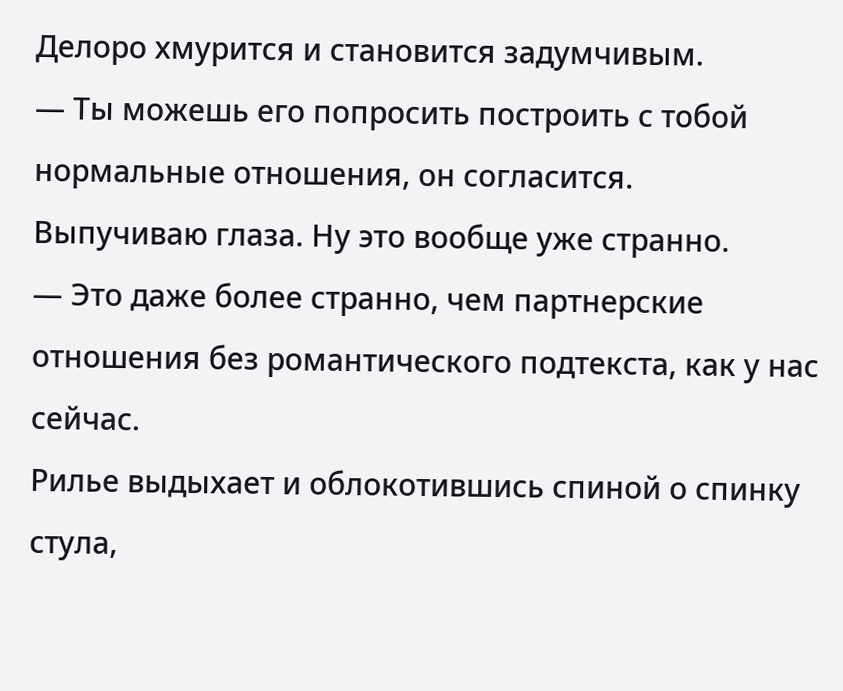Делоро хмурится и становится задумчивым.
— Ты можешь его попросить построить с тобой нормальные отношения, он согласится.
Выпучиваю глаза. Ну это вообще уже странно.
— Это даже более странно, чем партнерские отношения без романтического подтекста, как у нас сейчас.
Рилье выдыхает и облокотившись спиной о спинку стула,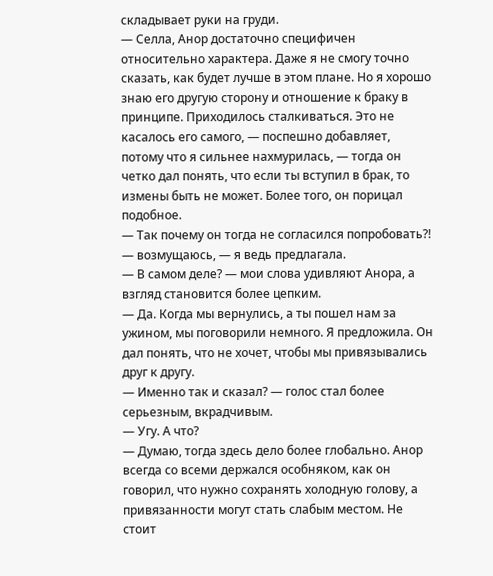складывает руки на груди.
— Селла, Анор достаточно специфичен относительно характера. Даже я не смогу точно сказать, как будет лучше в этом плане. Но я хорошо знаю его другую сторону и отношение к браку в принципе. Приходилось сталкиваться. Это не касалось его самого, — поспешно добавляет, потому что я сильнее нахмурилась, — тогда он четко дал понять, что если ты вступил в брак, то измены быть не может. Более того, он порицал подобное.
— Так почему он тогда не согласился попробовать⁈ — возмущаюсь, — я ведь предлагала.
— В самом деле? — мои слова удивляют Анора, а взгляд становится более цепким.
— Да. Когда мы вернулись, а ты пошел нам за ужином, мы поговорили немного. Я предложила. Он дал понять, что не хочет, чтобы мы привязывались друг к другу.
— Именно так и сказал? — голос стал более серьезным, вкрадчивым.
— Угу. А что?
— Думаю, тогда здесь дело более глобально. Анор всегда со всеми держался особняком, как он говорил, что нужно сохранять холодную голову, а привязанности могут стать слабым местом. Не стоит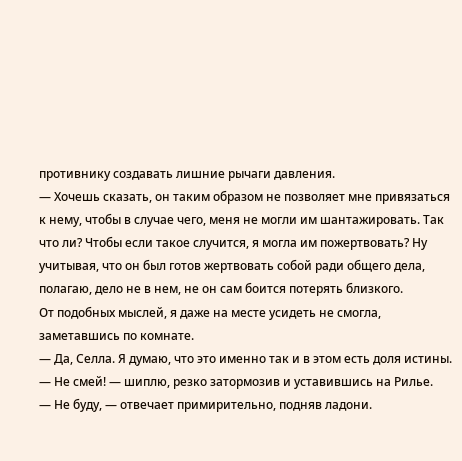противнику создавать лишние рычаги давления.
— Хочешь сказать, он таким образом не позволяет мне привязаться к нему, чтобы в случае чего, меня не могли им шантажировать. Так что ли? Чтобы если такое случится, я могла им пожертвовать? Ну учитывая, что он был готов жертвовать собой ради общего дела, полагаю, дело не в нем, не он сам боится потерять близкого.
От подобных мыслей, я даже на месте усидеть не смогла, заметавшись по комнате.
— Да, Селла. Я думаю, что это именно так и в этом есть доля истины.
— Не смей! — шиплю, резко затормозив и уставившись на Рилье.
— Не буду, — отвечает примирительно, подняв ладони.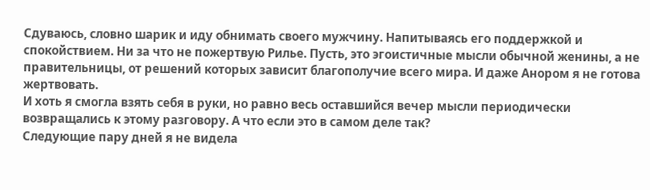Сдуваюсь, словно шарик и иду обнимать своего мужчину. Напитываясь его поддержкой и спокойствием. Ни за что не пожертвую Рилье. Пусть, это эгоистичные мысли обычной женины, а не правительницы, от решений которых зависит благополучие всего мира. И даже Анором я не готова жертвовать.
И хоть я смогла взять себя в руки, но равно весь оставшийся вечер мысли периодически возвращались к этому разговору. А что если это в самом деле так?
Следующие пару дней я не видела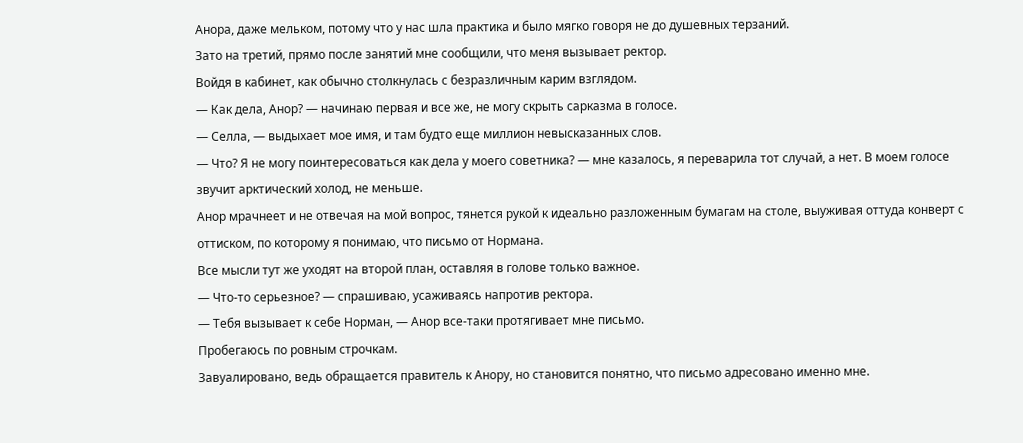Анора, даже мельком, потому что у нас шла практика и было мягко говоря не до душевных терзаний.
Зато на третий, прямо после занятий мне сообщили, что меня вызывает ректор.
Войдя в кабинет, как обычно столкнулась с безразличным карим взглядом.
— Как дела, Анор? — начинаю первая и все же, не могу скрыть сарказма в голосе.
— Селла, — выдыхает мое имя, и там будто еще миллион невысказанных слов.
— Что? Я не могу поинтересоваться как дела у моего советника? — мне казалось, я переварила тот случай, а нет. В моем голосе звучит арктический холод, не меньше.
Анор мрачнеет и не отвечая на мой вопрос, тянется рукой к идеально разложенным бумагам на столе, выуживая оттуда конверт с оттиском, по которому я понимаю, что письмо от Нормана.
Все мысли тут же уходят на второй план, оставляя в голове только важное.
— Что-то серьезное? — спрашиваю, усаживаясь напротив ректора.
— Тебя вызывает к себе Норман, — Анор все-таки протягивает мне письмо.
Пробегаюсь по ровным строчкам.
Завуалировано, ведь обращается правитель к Анору, но становится понятно, что письмо адресовано именно мне.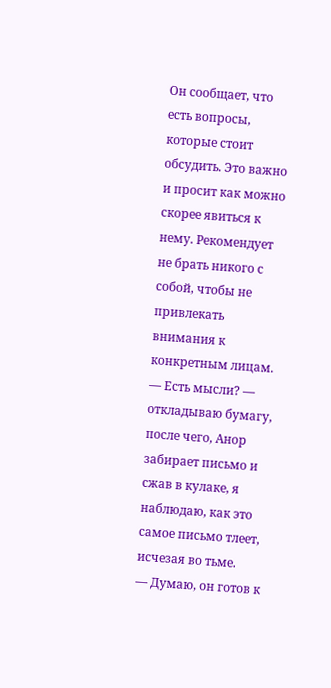Он сообщает, что есть вопросы, которые стоит обсудить. Это важно и просит как можно скорее явиться к нему. Рекомендует не брать никого с собой, чтобы не привлекать внимания к конкретным лицам.
— Есть мысли? — откладываю бумагу, после чего, Анор забирает письмо и сжав в кулаке, я наблюдаю, как это самое письмо тлеет, исчезая во тьме.
— Думаю, он готов к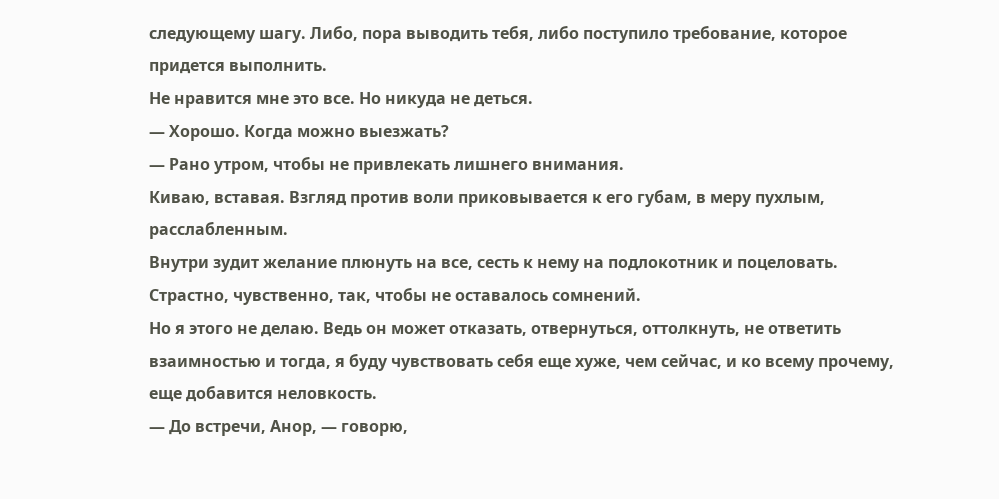следующему шагу. Либо, пора выводить тебя, либо поступило требование, которое придется выполнить.
Не нравится мне это все. Но никуда не деться.
— Хорошо. Когда можно выезжать?
— Рано утром, чтобы не привлекать лишнего внимания.
Киваю, вставая. Взгляд против воли приковывается к его губам, в меру пухлым, расслабленным.
Внутри зудит желание плюнуть на все, сесть к нему на подлокотник и поцеловать. Страстно, чувственно, так, чтобы не оставалось сомнений.
Но я этого не делаю. Ведь он может отказать, отвернуться, оттолкнуть, не ответить взаимностью и тогда, я буду чувствовать себя еще хуже, чем сейчас, и ко всему прочему, еще добавится неловкость.
— До встречи, Анор, — говорю,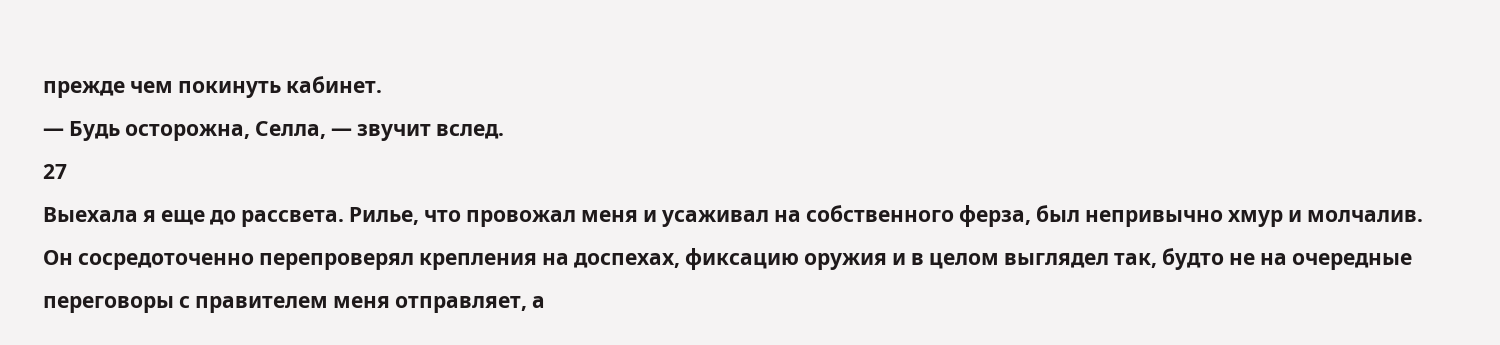прежде чем покинуть кабинет.
— Будь осторожна, Селла, — звучит вслед.
27
Выехала я еще до рассвета. Рилье, что провожал меня и усаживал на собственного ферза, был непривычно хмур и молчалив.
Он сосредоточенно перепроверял крепления на доспехах, фиксацию оружия и в целом выглядел так, будто не на очередные переговоры с правителем меня отправляет, а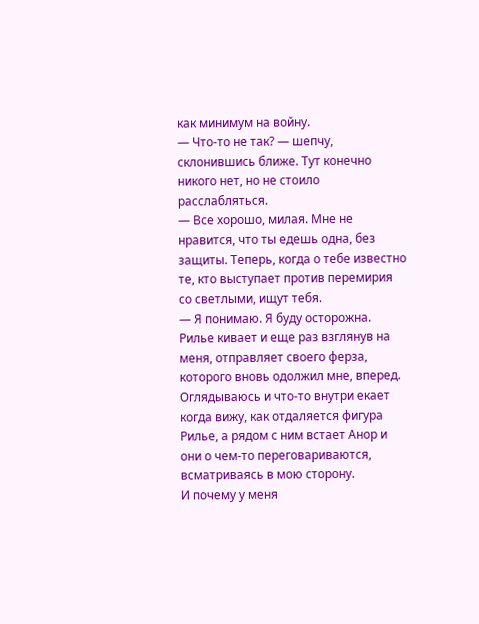как минимум на войну.
— Что-то не так? — шепчу, склонившись ближе. Тут конечно никого нет, но не стоило расслабляться.
— Все хорошо, милая. Мне не нравится, что ты едешь одна, без защиты. Теперь, когда о тебе известно те, кто выступает против перемирия со светлыми, ищут тебя.
— Я понимаю. Я буду осторожна.
Рилье кивает и еще раз взглянув на меня, отправляет своего ферза, которого вновь одолжил мне, вперед.
Оглядываюсь и что-то внутри екает когда вижу, как отдаляется фигура Рилье, а рядом с ним встает Анор и они о чем-то переговариваются, всматриваясь в мою сторону.
И почему у меня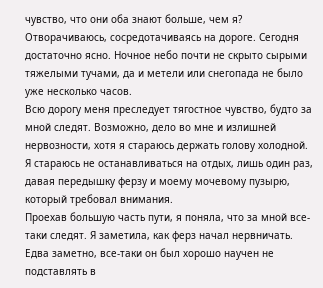чувство, что они оба знают больше, чем я?
Отворачиваюсь, сосредотачиваясь на дороге. Сегодня достаточно ясно. Ночное небо почти не скрыто сырыми тяжелыми тучами, да и метели или снегопада не было уже несколько часов.
Всю дорогу меня преследует тягостное чувство, будто за мной следят. Возможно, дело во мне и излишней нервозности, хотя я стараюсь держать голову холодной.
Я стараюсь не останавливаться на отдых, лишь один раз, давая передышку ферзу и моему мочевому пузырю, который требовал внимания.
Проехав большую часть пути, я поняла, что за мной все-таки следят. Я заметила, как ферз начал нервничать. Едва заметно, все-таки он был хорошо научен не подставлять в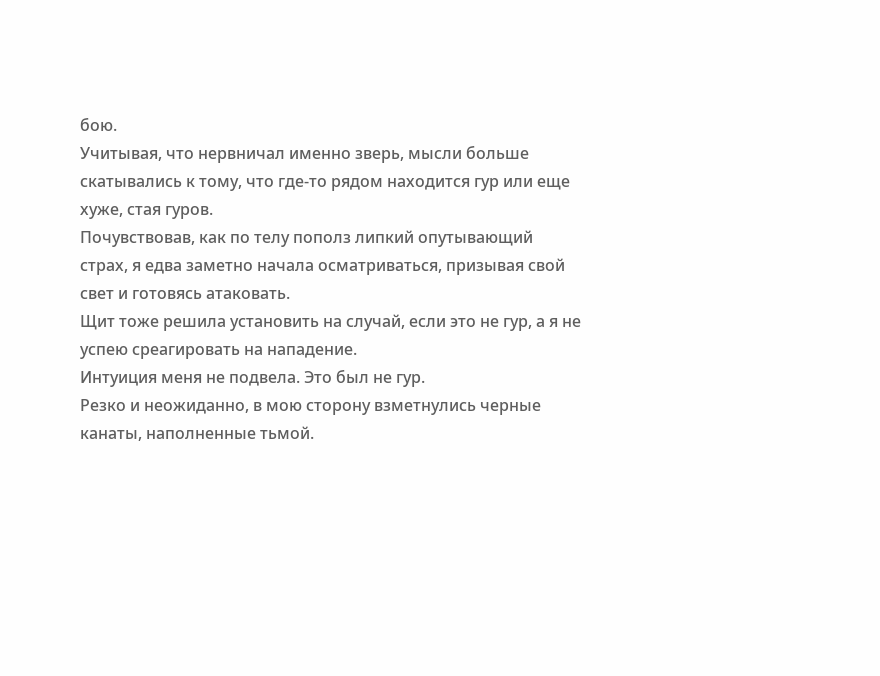бою.
Учитывая, что нервничал именно зверь, мысли больше скатывались к тому, что где-то рядом находится гур или еще хуже, стая гуров.
Почувствовав, как по телу пополз липкий опутывающий страх, я едва заметно начала осматриваться, призывая свой свет и готовясь атаковать.
Щит тоже решила установить на случай, если это не гур, а я не успею среагировать на нападение.
Интуиция меня не подвела. Это был не гур.
Резко и неожиданно, в мою сторону взметнулись черные канаты, наполненные тьмой.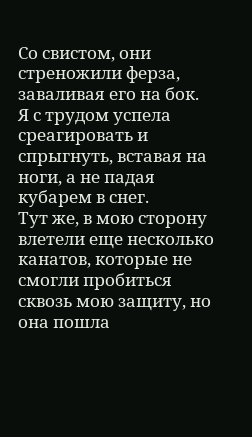Со свистом, они стреножили ферза, заваливая его на бок.
Я с трудом успела среагировать и спрыгнуть, вставая на ноги, а не падая кубарем в снег.
Тут же, в мою сторону влетели еще несколько канатов, которые не смогли пробиться сквозь мою защиту, но она пошла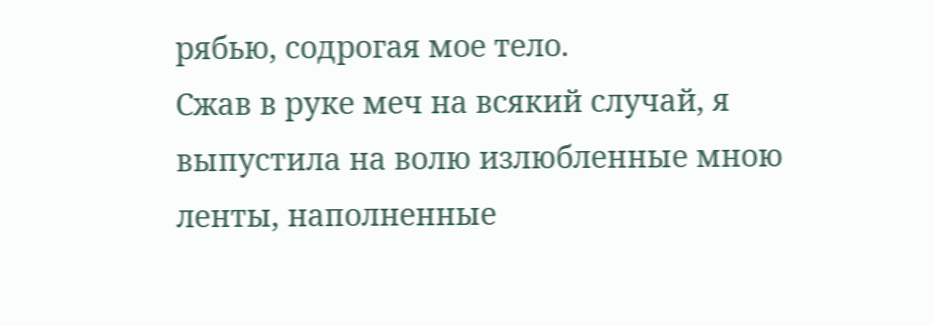рябью, содрогая мое тело.
Сжав в руке меч на всякий случай, я выпустила на волю излюбленные мною ленты, наполненные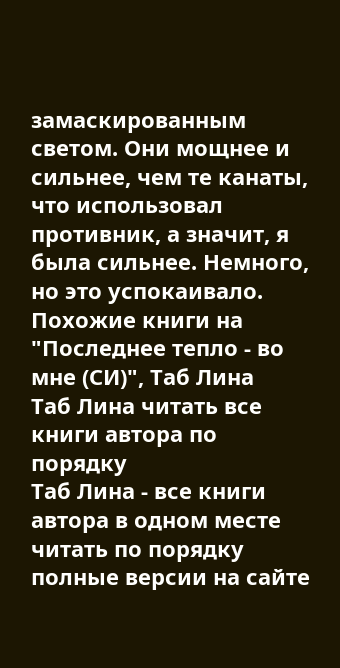замаскированным светом. Они мощнее и сильнее, чем те канаты, что использовал противник, а значит, я была сильнее. Немного, но это успокаивало.
Похожие книги на "Последнее тепло - во мне (СИ)", Таб Лина
Таб Лина читать все книги автора по порядку
Таб Лина - все книги автора в одном месте читать по порядку полные версии на сайте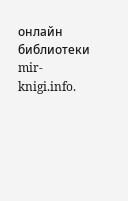онлайн библиотеки mir-knigi.info.